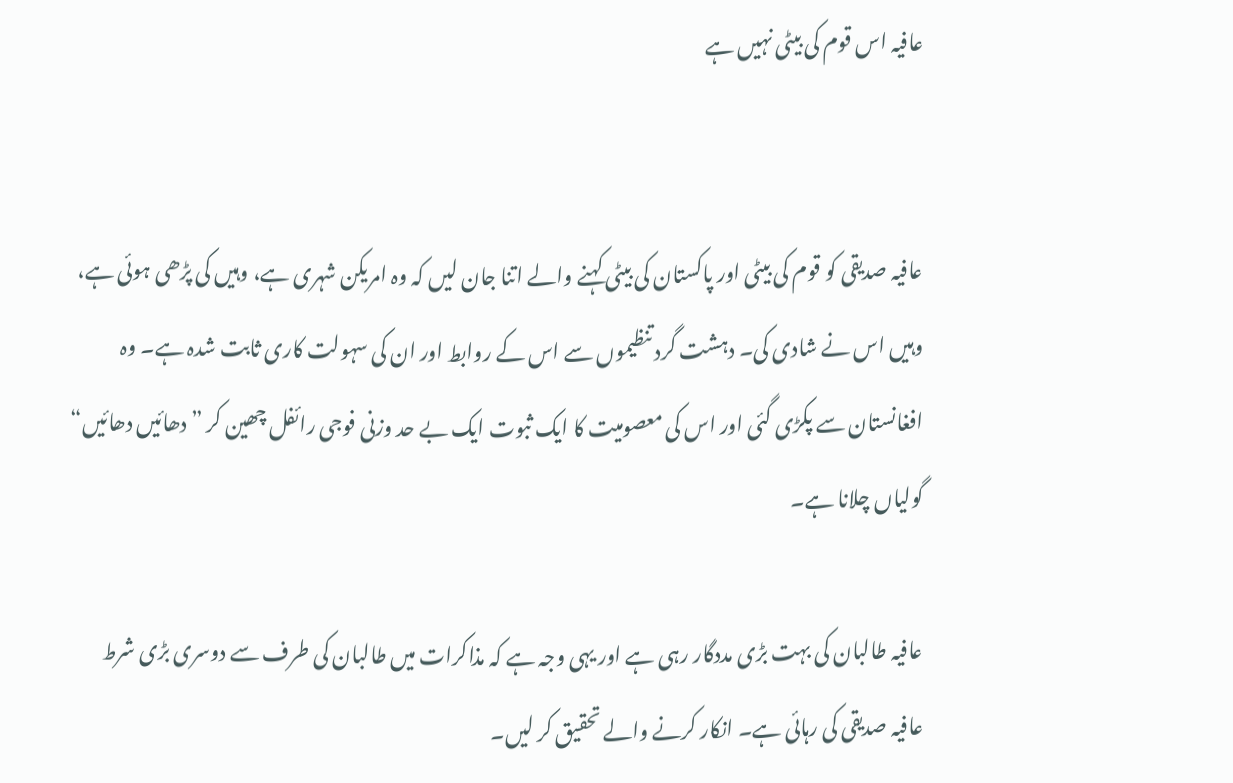عافیہ اس قوم کی بیٹی نہیں ہے


عافیہ صدیقی کو قوم کی بیٹی اور پاکستان کی بیٹی کہنے والے اتنا جان لیں کہ وہ امریکن شہری ہے، وہیں کی پڑھی ہوئی ہے، وہیں اس نے شادی کی۔ دہشت گرد تنظیموں سے اس کے روابط اور ان کی سہولت کاری ثابت شدہ ہے۔ وہ افغانستان سے پکڑی گئی اور اس کی معصومیت کا ایک ثبوت ایک بے حد وزنی فوجی رائفل چھین کر ”دھائیں دھائیں“ گولیاں چلانا ہے۔

عافیہ طالبان کی بہت بڑی مددگار رہی ہے اور یہی وجہ ہے کہ مذاکرات میں طالبان کی طرف سے دوسری بڑی شرط عافیہ صدیقی کی رہائی ہے۔ انکار کرنے والے تحقیق کر لیں۔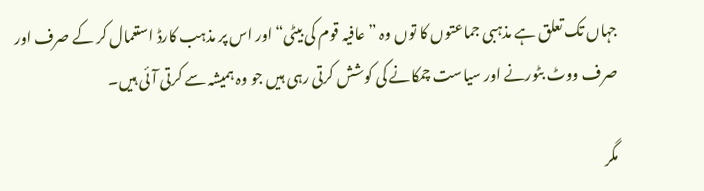جہاں تک تعلق ہے مذہبی جماعتوں کا توں وہ ”عافیہ قوم کی بیٹی“ اور اس پر مذہب کارڈ استعمال کر کے صرف اور صرف ووٹ بٹورنے اور سیاست چمکانے کی کوشش کرتی رہی ہیں جو وہ ہمیشہ سے کرتی آئی ہیں۔

مگر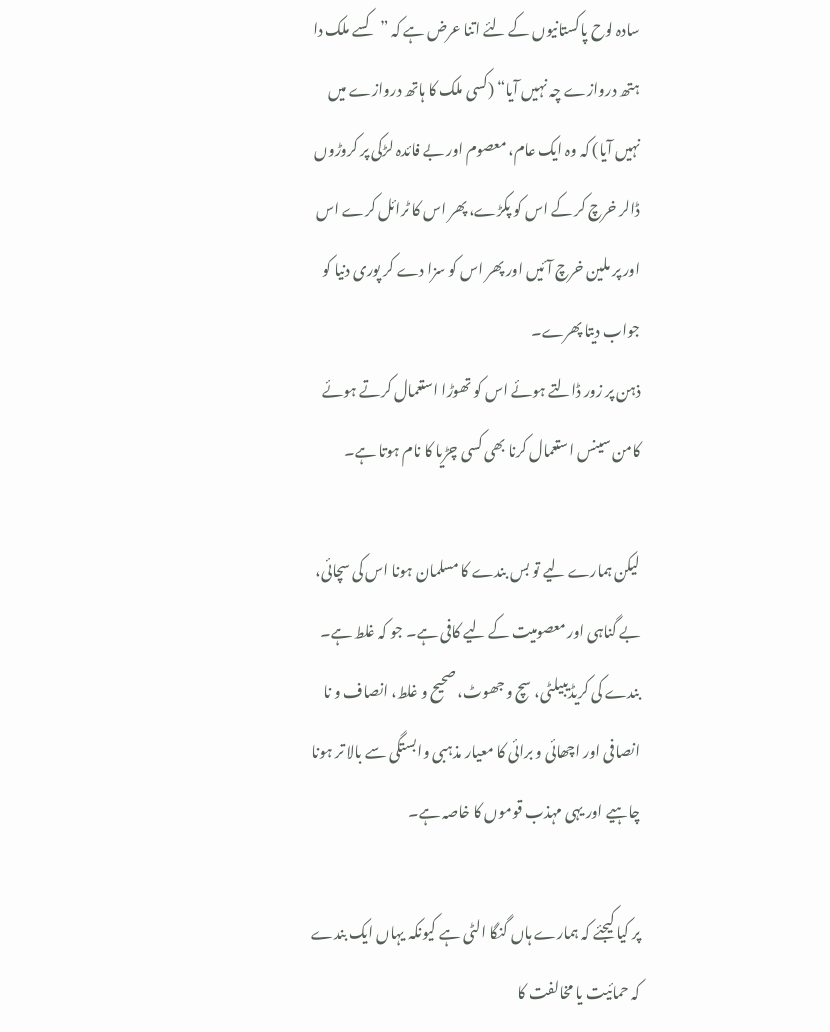سادہ لوح پاکستانیوں کے لئے اتنا عرض ہے کہ ”کسے ملک دا ہتھ دروازے چہ نہیں آیا“ (کسی ملک کا ہاتھ دروازے میں نہیں آیا) کہ وہ ایک عام، معصوم اور بے فائدہ لڑکی پر کروڑوں ڈالر خرچ کر کے اس کو پکڑے، پھر اس کا ٹرائل کرے اس اور پر ملین خرچ آئیں اور پھر اس کو سزا دے کر پوری دنیا کو جواب دیتا پھرے۔
ذہن پر زور ڈالتے ہوئے اس کو تھوڑا استعمال کرتے ہوئے کامن سینس استعمال کرنا بھی کسی چڑیا کا نام ہوتا ہے۔

لیکن ہمارے لیے تو بس بندے کا مسلمان ہونا اس کی سچائی، بے گناہی اور معصومیت کے لیے کافی ہے۔ جو کہ غلط ہے۔ بندے کی کریڈیبیلٹی، سچ و جھوٹ، صحیح و غلط، انصاف و نا انصافی اور اچھائی و برائی کا معیار مذہبی وابستگی سے بالا تر ہونا چاہیے اور یہی مہذب قوموں کا خاصہ ہے۔

پر کیا کیجئے کہ ہمارے ہاں گنگا الٹی ہے کیونکہ یہاں ایک بندے کہ حمائیت یا مخالفت کا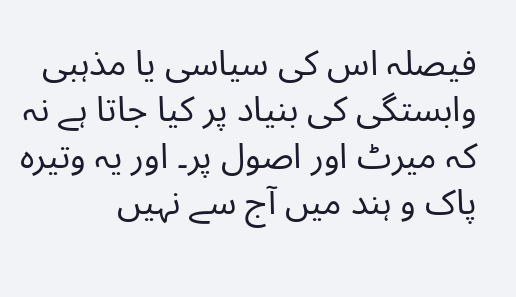فیصلہ اس کی سیاسی یا مذہبی وابستگی کی بنیاد پر کیا جاتا ہے نہ کہ میرٹ اور اصول پر۔ اور یہ وتیرہ پاک و ہند میں آج سے نہیں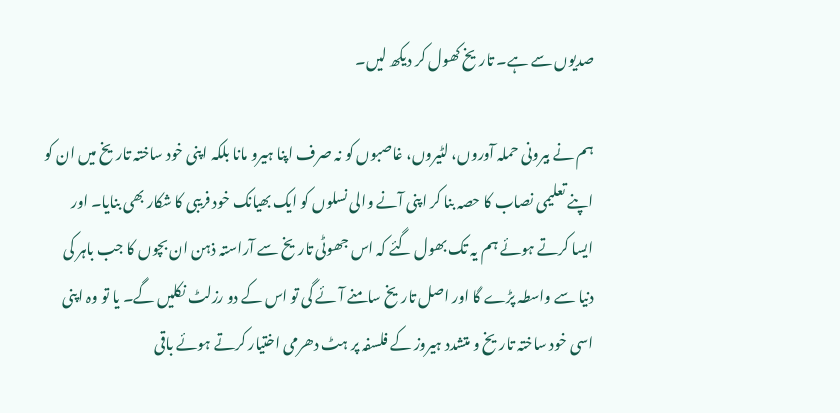صدیوں سے ہے۔ تاریخ کھول کر دیکھ لیں۔

ہم نے بیرونی حملہ آوروں، لٹیروں، غاصبوں کو نہ صرف اپنا ہیرو مانا بلکہ اپنی خود ساختہ تاریخ میں ان کو اپنے تعلیمی نصاب کا حصہ بنا کر اپنی آنے والی نسلوں کو ایک بھیانک خود فریبی کا شکار بھی بنایا۔ اور ایسا کرتے ہوئے ہم یہ تک بھول گئے کہ اس جھوٹی تاریخ سے آراستہ ذہن ان بچوں کا جب باہر کی دنیا سے واسطہ پڑے گا اور اصل تاریخ سامنے آئے گی تو اس کے دو رزلٹ نکلیں گے۔ یا تو وہ اپنی اسی خود ساختہ تاریخ و متشدد ہیروز کے فلسفہ پر ہٹ دھرمی اختیار کرتے ہوئے باقی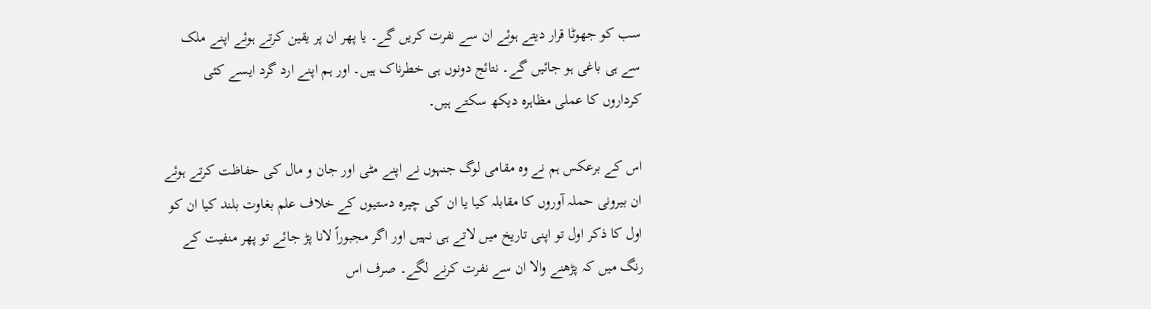سب کو جھوٹا قرار دیتے ہوئے ان سے نفرت کریں گے۔ یا پھر ان پر یقین کرتے ہوئے اپنے ملک سے ہی باغی ہو جائیں گے۔ نتائج دونوں ہی خطرناک ہیں۔ اور ہم اپنے ارد گرد ایسے کئی کرداروں کا عملی مظاہرہ دیکھ سکتے ہیں۔

اس کے برعکس ہم نے وہ مقامی لوگ جنہوں نے اپنے مٹی اور جان و مال کی حفاظت کرتے ہوئے ان بیرونی حملہ آوروں کا مقابلہ کیا یا ان کی چیرہ دستیوں کے خلاف علم بغاوت بلند کیا ان کو اول کا ذکر اول تو اپنی تاریخ میں لاتے ہی نہیں اور اگر مجبوراً لانا پڑ جائے تو پھر منفیت کے رنگ میں کہ پڑھنے والا ان سے نفرت کرنے لگے۔ صرف اس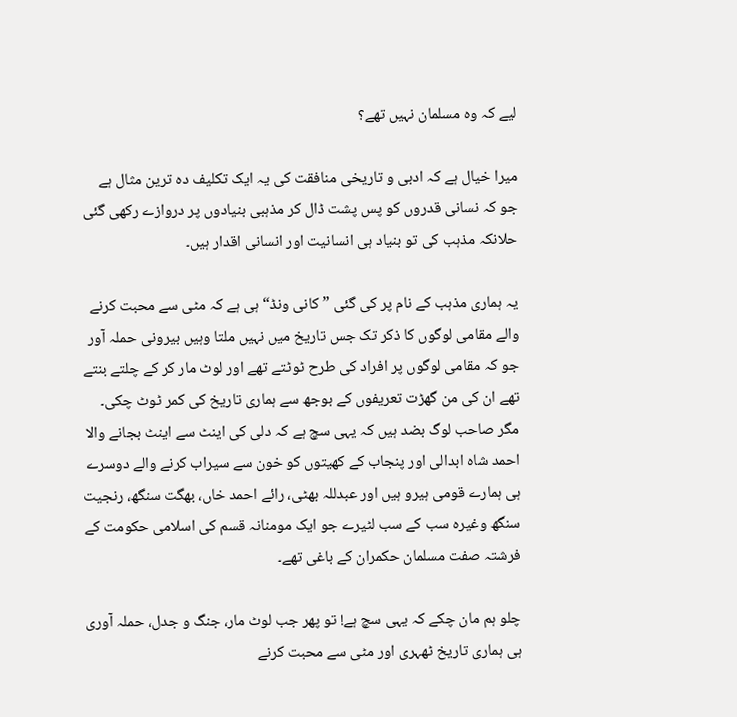لیے کہ وہ مسلمان نہیں تھے؟

میرا خیال ہے کہ ادبی و تاریخی منافقت کی یہ ایک تکلیف دہ ترین مثال ہے جو کہ نسانی قدروں کو پس پشت ڈال کر مذہبی بنیادوں پر دروازے رکھی گئی حلانکہ مذہب کی تو بنیاد ہی انسانیت اور انسانی اقدار ہیں۔

یہ ہماری مذہب کے نام پر کی گئی ”کانی ونڈ“ ہی ہے کہ مٹی سے محبت کرنے والے مقامی لوگوں کا ذکر تک جس تاریخ میں نہیں ملتا وہیں بیرونی حملہ آور جو کہ مقامی لوگوں پر افراد کی طرح ٹوٹتے تھے اور لوٹ مار کر کے چلتے بنتے تھے ان کی من گھڑت تعریفوں کے بوجھ سے ہماری تاریخ کی کمر ٹوٹ چکی۔ مگر صاحب لوگ بضد ہیں کہ یہی سچ ہے کہ دلی کی اینٹ سے اینٹ بجانے والا احمد شاہ ابدالی اور پنجاب کے کھیتوں کو خون سے سیراب کرنے والے دوسرے ہی ہمارے قومی ہیرو ہیں اور عبدللہ بھٹی، رائے احمد خاں، بھگت سنگھ، رنجیت سنگھ وغیرہ سب کے سب لٹیرے جو ایک مومنانہ قسم کی اسلامی حکومت کے فرشتہ صفت مسلمان حکمران کے باغی تھے۔

چلو ہم مان چکے کہ یہی سچ ہے! تو پھر جب لوٹ مار، جنگ و جدل، حملہ آوری ہی ہماری تاریخ ٹھہری اور مٹی سے محبت کرنے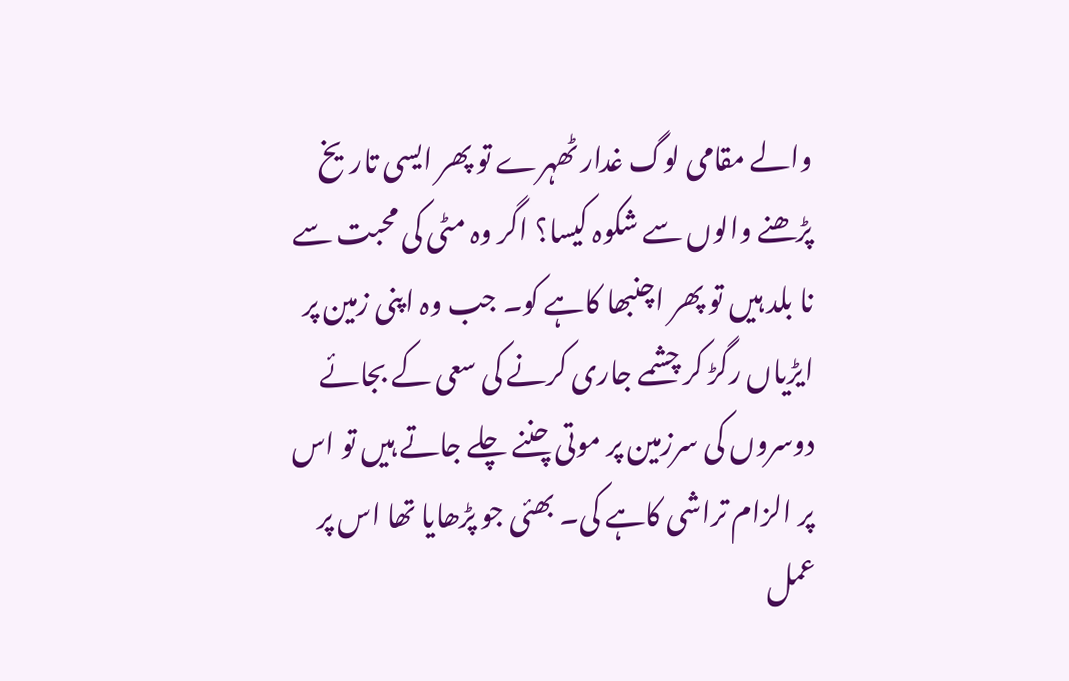والے مقامی لوگ غدار ٹھہرے تو پھر ایسی تاریخ پڑھنے والوں سے شکوہ کیسا؟ اگر وہ مٹی کی محبت سے نا بلد ہیں تو پھر اچنبھا کاہے کو۔ جب وہ اپنی زمین پر ایڑیاں رگڑ کر چشمے جاری کرنے کی سعی کے بجائے دوسروں کی سرزمین پر موتی چننے چلے جاتے ہیں تو اس پر الزام تراشی کاہے کی۔ بھئی جو پڑھایا تھا اس پر عمل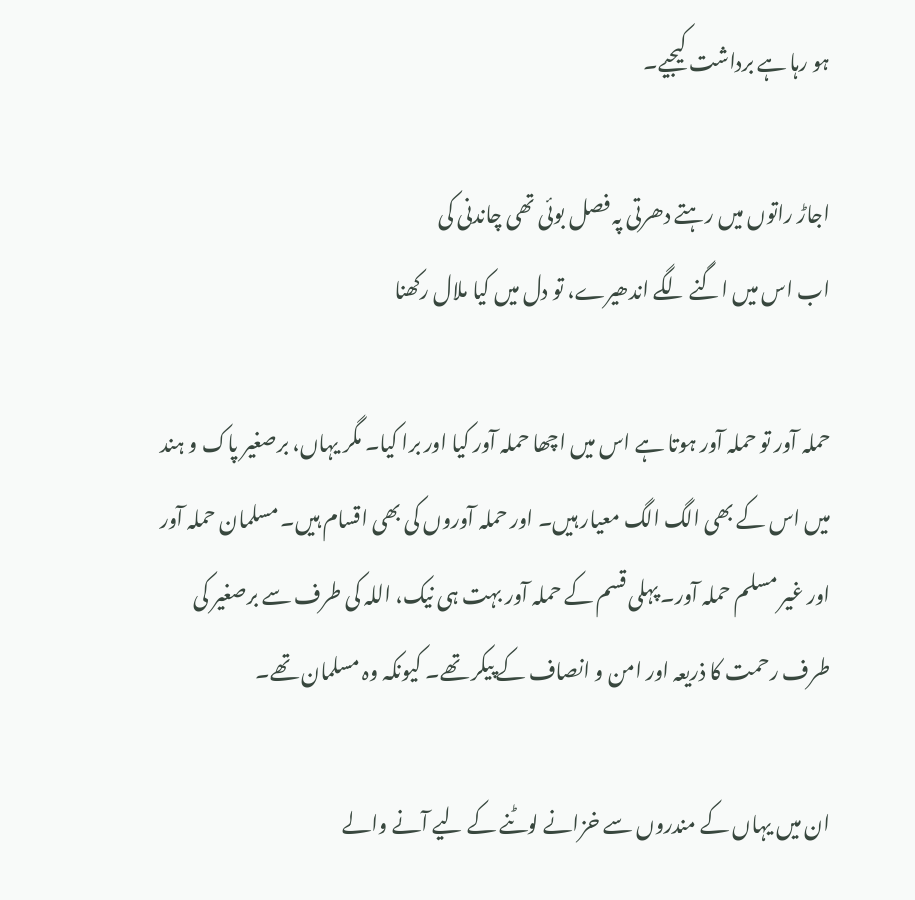ہو رہا ہے برداشت کیجیے۔

اجاڑ راتوں میں رہتے دھرتی پہ فصل بوئی تھی چاندنی کی
اب اس میں اگنے لگے اندھیرے، تو دل میں کیا ملال رکھنا

حملہ آور تو حملہ آور ہوتا ہے اس میں اچھا حملہ آور کیا اور برا کیا۔ مگر یہاں، برصغیر پاک و ہند میں اس کے بھی الگ الگ معیار ہیں۔ اور حملہ آوروں کی بھی اقسام ہیں۔ مسلمان حملہ آور اور غیر مسلم حملہ آور۔ پہلی قسم کے حملہ آور بہت ہی نیک، اللہ کی طرف سے برصغیر کی طرف رحمت کا ذریعہ اور امن و انصاف کے پیکر تھے۔ کیونکہ وہ مسلمان تھے۔

ان میں یہاں کے مندروں سے خزانے لوٹنے کے لیے آنے والے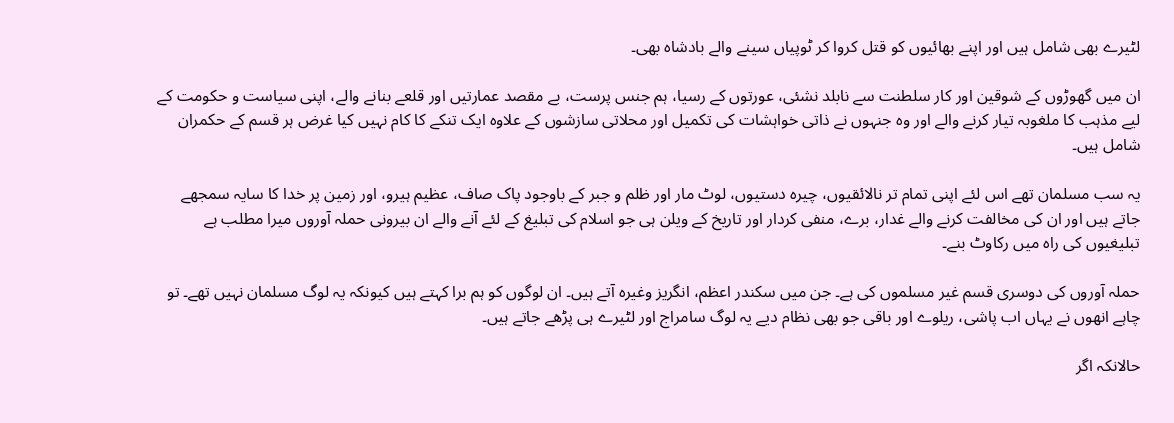لٹیرے بھی شامل ہیں اور اپنے بھائیوں کو قتل کروا کر ٹوپیاں سینے والے بادشاہ بھی۔

ان میں گھوڑوں کے شوقین اور کار سلطنت سے نابلد نشئی، عورتوں کے رسیا، ہم جنس پرست، بے مقصد عمارتیں اور قلعے بنانے والے، اپنی سیاست و حکومت کے لیے مذہب کا ملغوبہ تیار کرنے والے اور وہ جنہوں نے ذاتی خواہشات کی تکمیل اور محلاتی سازشوں کے علاوہ ایک تنکے کا کام نہیں کیا غرض ہر قسم کے حکمران شامل ہیں۔

یہ سب مسلمان تھے اس لئے اپنی تمام تر نالائقیوں، چیرہ دستیوں، لوٹ مار اور ظلم و جبر کے باوجود پاک صاف، عظیم ہیرو، اور زمین پر خدا کا سایہ سمجھے جاتے ہیں اور ان کی مخالفت کرنے والے غدار، برے، منفی کردار اور تاریخ کے ویلن ہی جو اسلام کی تبلیغ کے لئے آنے والے ان بیرونی حملہ آوروں میرا مطلب ہے تبلیغیوں کی راہ میں رکاوٹ بنے۔

حملہ آوروں کی دوسری قسم غیر مسلموں کی ہے۔ جن میں سکندر اعظم، انگریز وغیرہ آتے ہیں۔ ان لوگوں کو ہم برا کہتے ہیں کیونکہ یہ لوگ مسلمان نہیں تھے۔ تو چاہے انھوں نے یہاں اب پاشی، ریلوے اور باقی جو بھی نظام دیے یہ لوگ سامراج اور لٹیرے ہی پڑھے جاتے ہیں۔

حالانکہ اگر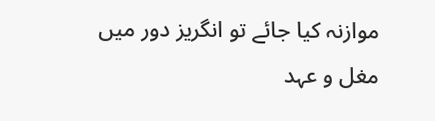موازنہ کیا جائے تو انگریز دور میں مغل و عہد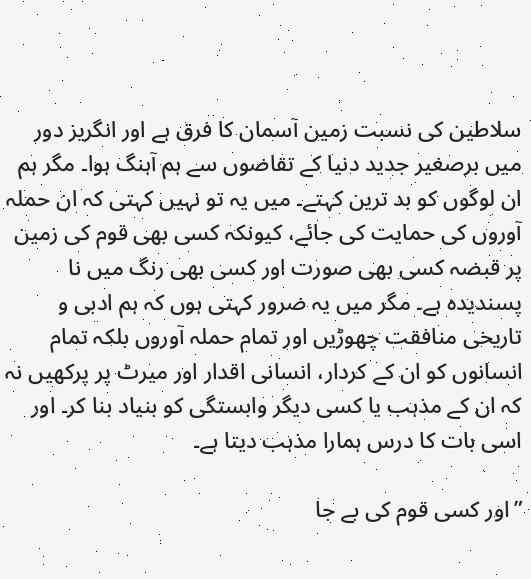سلاطین کی نسبت زمین آسمان کا فرق ہے اور انگریز دور میں برصغیر جدید دنیا کے تقاضوں سے ہم آہنگ ہوا۔ مگر ہم ان لوگوں کو بد ترین کہتے۔ میں یہ تو نہیں کہتی کہ ان حملہ آوروں کی حمایت کی جائے، کیونکہ کسی بھی قوم کی زمین پر قبضہ کسی بھی صورت اور کسی بھی رنگ میں نا پسندیدہ ہے۔ مگر میں یہ ضرور کہتی ہوں کہ ہم ادبی و تاریخی منافقت چھوڑیں اور تمام حملہ آوروں بلکہ تمام انسانوں کو ان کے کردار، انسانی اقدار اور میرٹ پر پرکھیں نہ کہ ان کے مذہب یا کسی دیگر وابستگی کو بنیاد بنا کر۔ اور اسی بات کا درس ہمارا مذہب دیتا ہے۔

”اور کسی قوم کی بے جا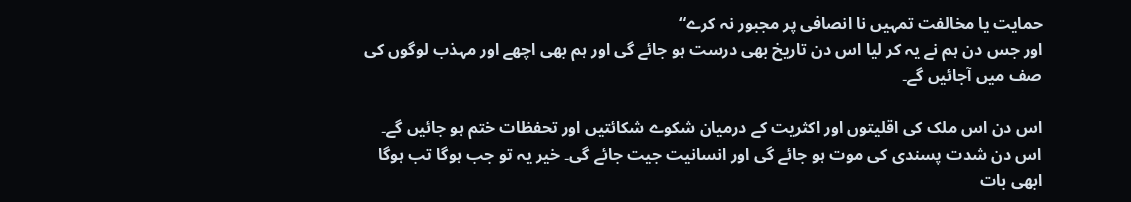حمایت یا مخالفت تمہیں نا انصافی پر مجبور نہ کرے“
اور جس دن ہم نے یہ کر لیا اس دن تاریخ بھی درست ہو جائے گی اور ہم بھی اچھے اور مہذب لوگوں کی صف میں آجائیں گے۔

اس دن اس ملک کی اقلیتوں اور اکثریت کے درمیان شکوے شکائتیں اور تحفظات ختم ہو جائیں گے۔ اس دن شدت پسندی کی موت ہو جائے گی اور انسانیت جیت جائے گی۔ خیر یہ تو جب ہوگا تب ہوگا ابھی بات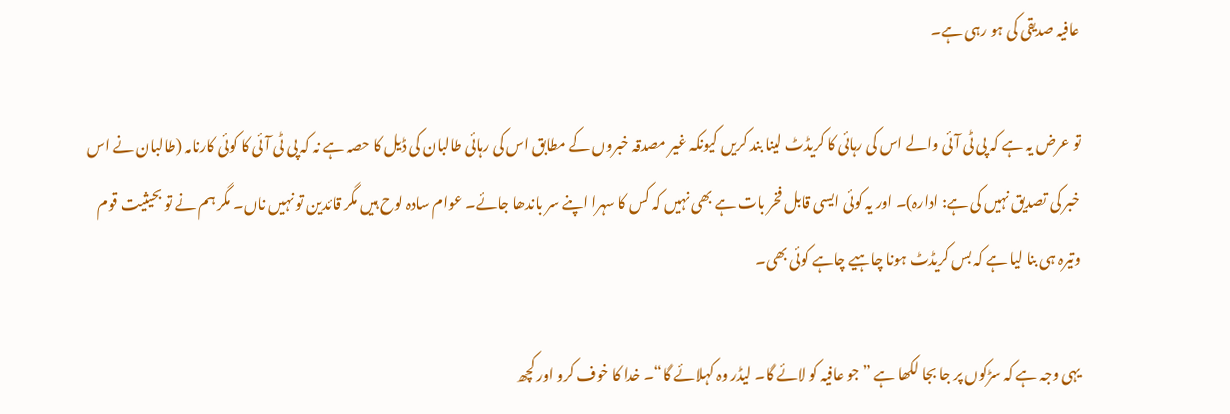عافیہ صدیقی کی ہو رہی ہے۔

تو عرض یہ ہے کہ پی ٹی آئی والے اس کی رہائی کا کریڈٹ لینا بند کریں کیونکہ غیر مصدقہ خبروں کے مطابق اس کی رہائی طالبان کی ڈیل کا حصہ ہے نہ کہ پی ٹی آئی کا کوئی کارنامہ (طالبان نے اس خبر کی تصدیق نہیں کی ہے: ادارہ)۔ اور یہ کوئی ایسی قابل فخر بات ہے بھی نہیں کہ کس کا سہرا اپنے سر باندھا جائے۔ عوام سادہ لوح ہیں مگر قائدین تو نہیں ناں۔ مگر ہم نے تو بحیثیت قوم وتیرہ ہی بنا لیا ہے کہ بس کریڈٹ ہونا چاہیے چاہے کوئی بھی۔

یہی وجہ ہے کہ سڑکوں پر جا بجا لکھا ہے ”جو عافیہ کو لائے گا۔ لیڈر وہ کہلائے گا“۔ خدا کا خوف کرو اور کچھ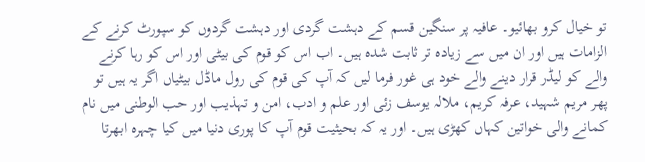تو خیال کرو بھائیو۔ عافیہ پر سنگین قسم کے دہشت گردی اور دہشت گردوں کو سپورٹ کرنے کے الزامات ہیں اور ان میں سے زیادہ تر ثابت شدہ ہیں۔ اب اس کو قوم کی بیٹی اور اس کو رہا کرنے والے کو لیڈر قرار دینے والے خود ہی غور فرما لیں کہ آپ کی قوم کی رول ماڈل بیٹیاں اگر یہ ہیں تو پھر مریم شہید، عرفہ کریم، ملالہ یوسف زئی اور علم و ادب، امن و تہذیب اور حب الوطنی میں نام کمانے والی خواتین کہاں کھڑی ہیں۔ اور یہ کہ بحیثیت قوم آپ کا پوری دنیا میں کیا چہرہ ابھرتا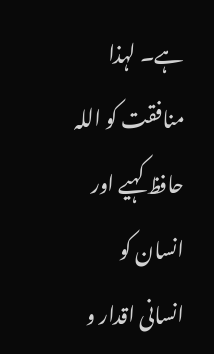ہے۔ لہذا منافقت کو اللہ حافظ کہیے اور انسان کو انسانی اقدار و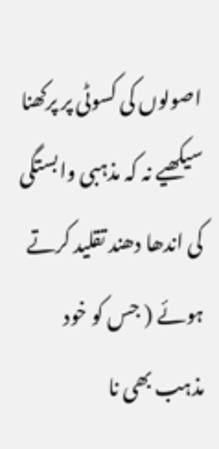اصولوں کی کسوٹی پر پرکھنا سیکھیے نہ کہ مذہبی وابستگی کی اندھا دھند تقلید کرتے ہوئے ( جس کو خود مذہب بھی نا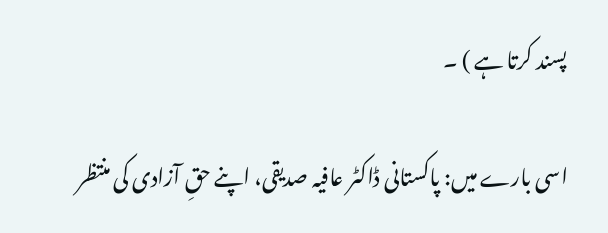پسند کرتا ہے ) ۔

اسی بارے میں: پاکستانی ڈاکٹر عافیہ صدیقی، اپنے حقِ آزادی کی منتظر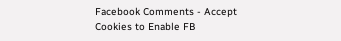Facebook Comments - Accept Cookies to Enable FB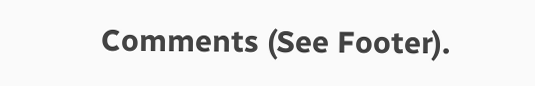Comments (See Footer).